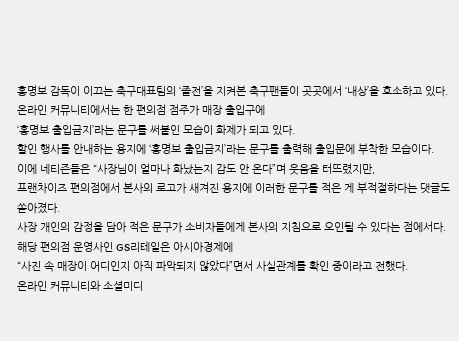홍명보 감독이 이끄는 축구대표팀의 ‘졸전’을 지켜본 축구팬들이 곳곳에서 ‘내상’을 호소하고 있다.
온라인 커뮤니티에서는 한 편의점 점주가 매장 출입구에
‘홍명보 출입금지’라는 문구를 써붙인 모습이 화제가 되고 있다.
할인 행사를 안내하는 용지에 ‘홍명보 출입금지’라는 문구를 출력해 출입문에 부착한 모습이다.
이에 네티즌들은 “사장님이 얼마나 화났는지 감도 안 온다”며 웃음을 터뜨렸지만,
프랜차이즈 편의점에서 본사의 로고가 새겨진 용지에 이러한 문구를 적은 게 부적절하다는 댓글도 쏟아졌다.
사장 개인의 감정을 담아 적은 문구가 소비자들에게 본사의 지침으로 오인될 수 있다는 점에서다.
해당 편의점 운영사인 GS리테일은 아시아경제에
“사진 속 매장이 어디인지 아직 파악되지 않았다”면서 사실관계를 확인 중이라고 전했다.
온라인 커뮤니티와 소셜미디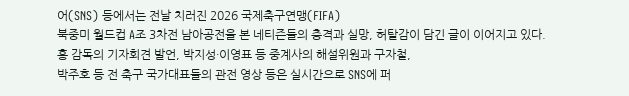어(SNS) 등에서는 전날 치러진 2026 국제축구연맹(FIFA)
북중미 월드컵 A조 3차전 남아공전을 본 네티즌들의 충격과 실망, 허탈감이 담긴 글이 이어지고 있다.
홍 감독의 기자회견 발언, 박지성·이영표 등 중계사의 해설위원과 구자철,
박주호 등 전 축구 국가대표들의 관전 영상 등은 실시간으로 SNS에 퍼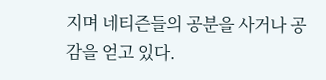지며 네티즌들의 공분을 사거나 공감을 얻고 있다.